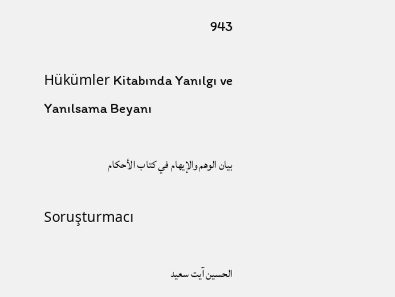943

Hükümler Kitabında Yanılgı ve Yanılsama Beyanı

بيان الوهم والإيهام في كتاب الأحكام

Soruşturmacı

الحسين آيت سعيد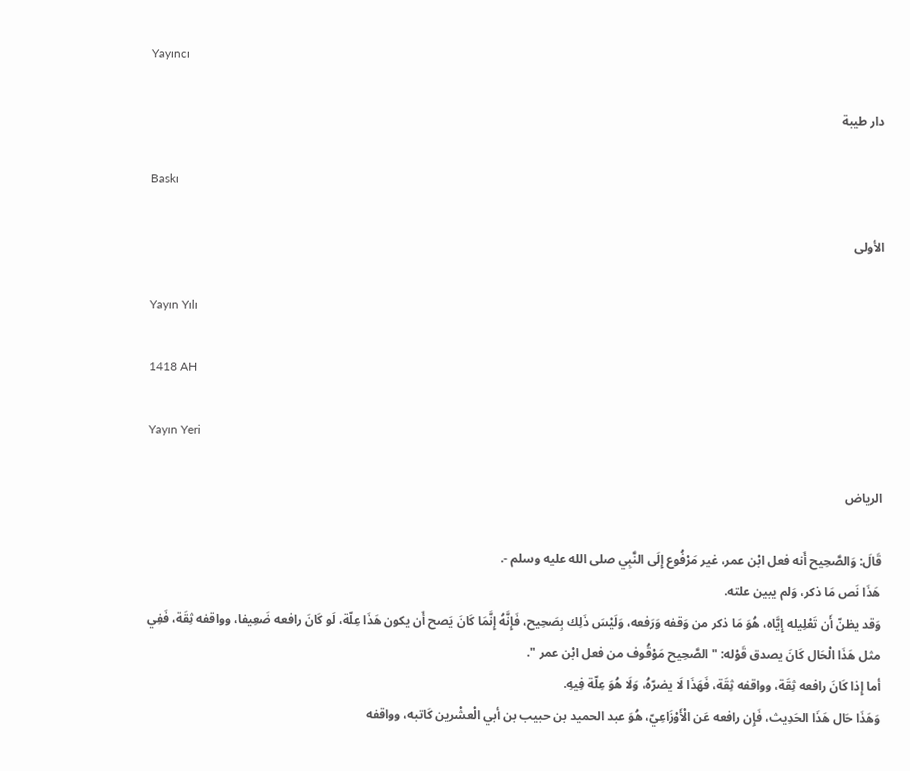Yayıncı

دار طيبة

Baskı

الأولى

Yayın Yılı

1418 AH

Yayın Yeri

الرياض

قَالَ: وَالصَّحِيح أَنه فعل ابْن عمر، غير مَرْفُوع إِلَى النَّبِي صلى الله عليه وسلم -.
هَذَا نَص مَا ذكر، وَلم يبين علته.
وَقد يظنّ أَن تَعْلِيله إِيَّاه، هُوَ مَا ذكر من وَقفه وَرَفعه، وَلَيْسَ ذَلِك بِصَحِيح، فَإِنَّهُ إِنَّمَا كَانَ يَصح أَن يكون هَذَا عِلّة، لَو كَانَ رافعه ضَعِيفا، وواقفه ثِقَة، فَفِي مثل هَذَا الْحَال كَانَ يصدق قَوْله: " الصَّحِيح مَوْقُوف من فعل ابْن عمر ".
أما إِذا كَانَ رافعه ثِقَة، وواقفه ثِقَة، فَهَذَا لَا يضرّهُ، وَلَا هُوَ عِلّة فِيهِ.
وَهَذَا حَال هَذَا الحَدِيث، فَإِن رافعه عَن الْأَوْزَاعِيّ، هُوَ عبد الحميد بن حبيب بن أبي الْعشْرين كَاتبه، وواقفه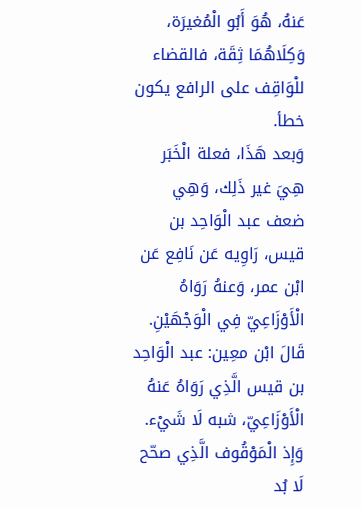عَنهُ، هُوَ أَبُو الْمُغيرَة، وَكِلَاهُمَا ثِقَة، فالقضاء للْوَاقِف على الرافع يكون خطأ.
وَبعد هَذَا، فعلة الْخَبَر هِيَ غير ذَلِك، وَهِي ضعف عبد الْوَاحِد بن قيس، رَاوِيه عَن نَافِع عَن ابْن عمر، وَعنهُ رَوَاهُ الْأَوْزَاعِيّ فِي الْوَجْهَيْنِ.
قَالَ ابْن معِين: عبد الْوَاحِد بن قيس الَّذِي رَوَاهُ عَنهُ الْأَوْزَاعِيّ، شبه لَا شَيْء.
وَإِذ الْمَوْقُوف الَّذِي صحّح لَا بُد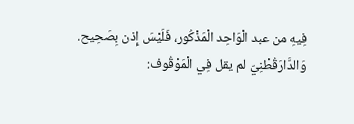فِيهِ من عبد الْوَاحِد الْمَذْكُور، فَلَيْسَ إِذن بِصَحِيح.
وَالدَّارَقُطْنِيّ لم يقل فِي الْمَوْقُوف: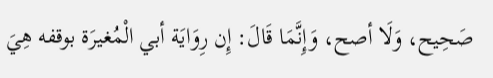صَحِيح، وَلَا أصح، وَإِنَّمَا قَالَ: إِن رِوَايَة أبي الْمُغيرَة بوقفه هِيَ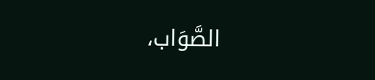الصَّوَاب،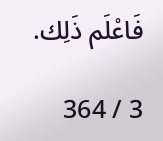فَاعْلَم ذَلِك.

3 / 364